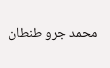محمد جرو طنطان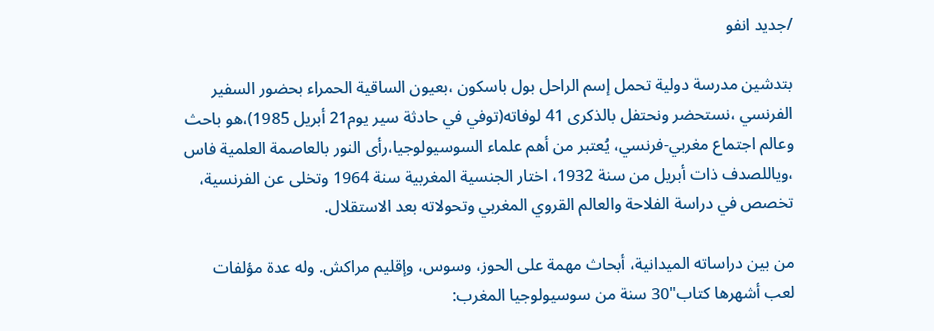/جديد انفو

بتدشين مدرسة دولية تحمل إسم الراحل بول باسكون ،بعيون الساقية الحمراء بحضور السفير الفرنسي ،نستحضر ونحتفل بالذكرى 41 لوفاته(توفي في حادثة سير يوم21 أبريل 1985)،هو باحث وعالم اجتماع مغربي-فرنسي، يُعتبر من أهم علماء السوسيولوجيا،رأى النور بالعاصمة العلمية فاس ،وياللصدف ذات أبريل من سنة 1932، اختار الجنسية المغربية سنة 1964 وتخلى عن الفرنسية، تخصص في دراسة الفلاحة والعالم القروي المغربي وتحولاته بعد الاستقلال.

من بين دراساته الميدانية، أبحاث مهمة على الحوز، وسوس، وإقليم مراكش. وله عدة مؤلفات لعب أشهرها كتاب"30 سنة من سوسيولوجيا المغرب: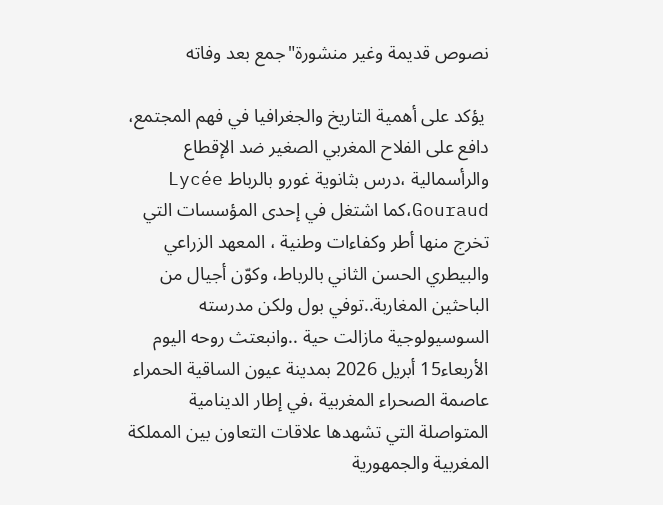نصوص قديمة وغير منشورة"جمع بعد وفاته

 يؤكد على أهمية التاريخ والجغرافيا في فهم المجتمع، دافع على الفلاح المغربي الصغير ضد الإقطاع والرأسمالية ،درس بثانوية غورو بالرباط Lycée Gouraud،كما اشتغل في إحدى المؤسسات التي تخرج منها أطر وكفاءات وطنية ، المعهد الزراعي والبيطري الحسن الثاني بالرباط، وكوّن أجيال من الباحثين المغاربة..توفي بول ولكن مدرسته السوسيولوجية مازالت حية ..وانبعتث روحه اليوم الأربعاء15 أبريل 2026 بمدينة عيون الساقية الحمراء عاصمة الصحراء المغربية ،في إطار الدينامية المتواصلة التي تشهدها علاقات التعاون بين المملكة المغربية والجمهورية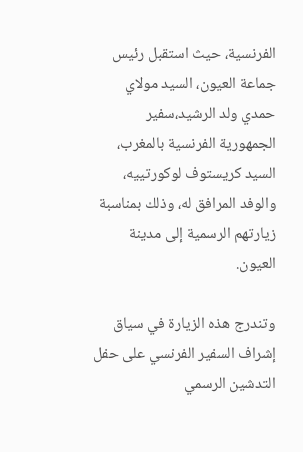الفرنسية، حيث استقبل رئيس جماعة العيون، السيد مولاي حمدي ولد الرشيد،سفير الجمهورية الفرنسية بالمغرب، السيد كريستوف لوكورتييه، والوفد المرافق له، وذلك بمناسبة زيارتهم الرسمية إلى مدينة العيون.

وتندرج هذه الزيارة في سياق إشراف السفير الفرنسي على حفل التدشين الرسمي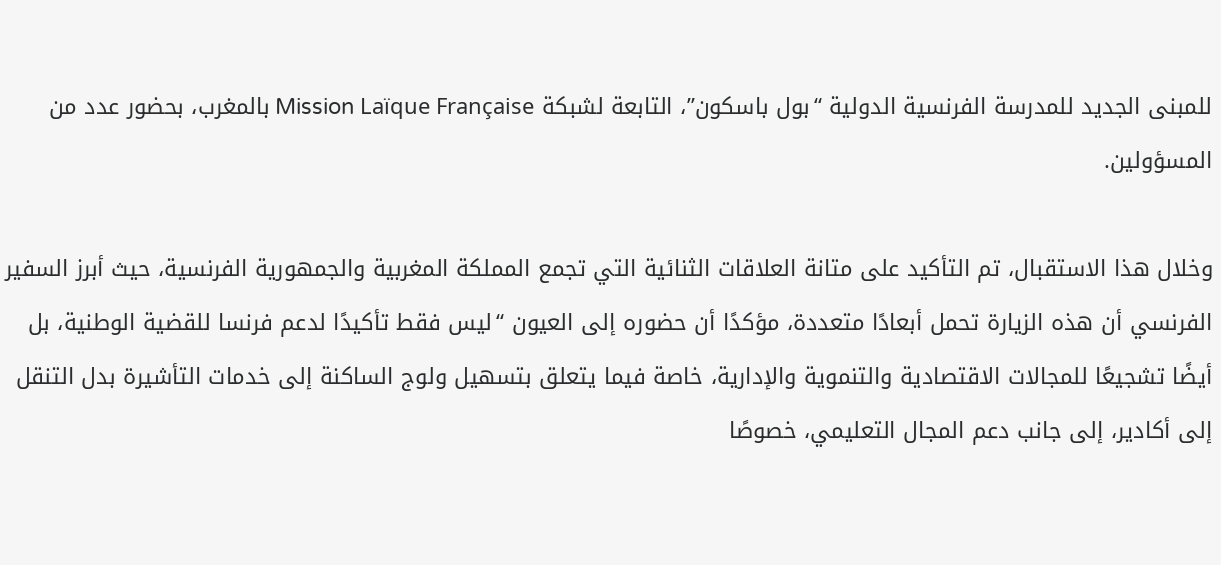للمبنى الجديد للمدرسة الفرنسية الدولية “بول باسكون”، التابعة لشبكة Mission Laïque Française بالمغرب، بحضور عدد من المسؤولين.

وخلال هذا الاستقبال، تم التأكيد على متانة العلاقات الثنائية التي تجمع المملكة المغربية والجمهورية الفرنسية، حيث أبرز السفير الفرنسي أن هذه الزيارة تحمل أبعادًا متعددة، مؤكدًا أن حضوره إلى العيون “ليس فقط تأكيدًا لدعم فرنسا للقضية الوطنية، بل أيضًا تشجيعًا للمجالات الاقتصادية والتنموية والإدارية، خاصة فيما يتعلق بتسهيل ولوج الساكنة إلى خدمات التأشيرة بدل التنقل إلى أكادير، إلى جانب دعم المجال التعليمي، خصوصًا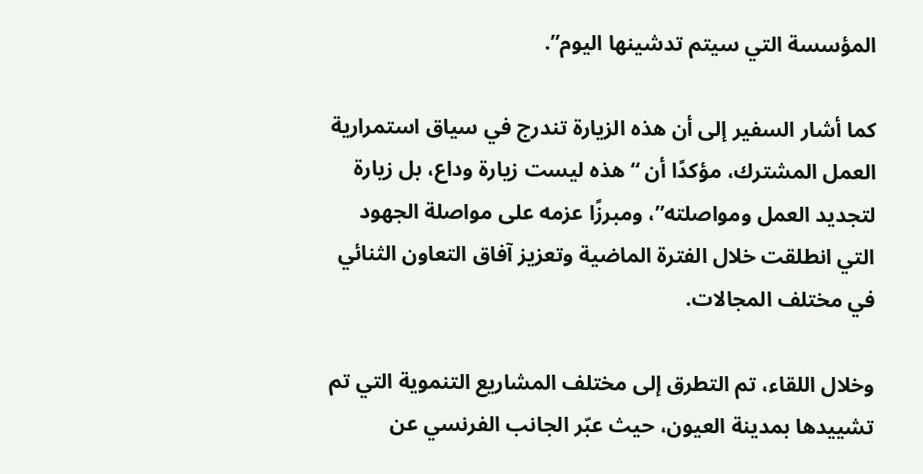المؤسسة التي سيتم تدشينها اليوم”.

كما أشار السفير إلى أن هذه الزيارة تندرج في سياق استمرارية العمل المشترك، مؤكدًا أن “هذه ليست زيارة وداع، بل زيارة لتجديد العمل ومواصلته”، ومبرزًا عزمه على مواصلة الجهود التي انطلقت خلال الفترة الماضية وتعزيز آفاق التعاون الثنائي في مختلف المجالات.

وخلال اللقاء، تم التطرق إلى مختلف المشاريع التنموية التي تم تشييدها بمدينة العيون، حيث عبّر الجانب الفرنسي عن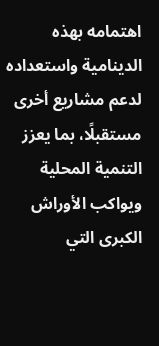اهتمامه بهذه الدينامية واستعداده لدعم مشاريع أخرى مستقبلًا، بما يعزز التنمية المحلية ويواكب الأوراش الكبرى التي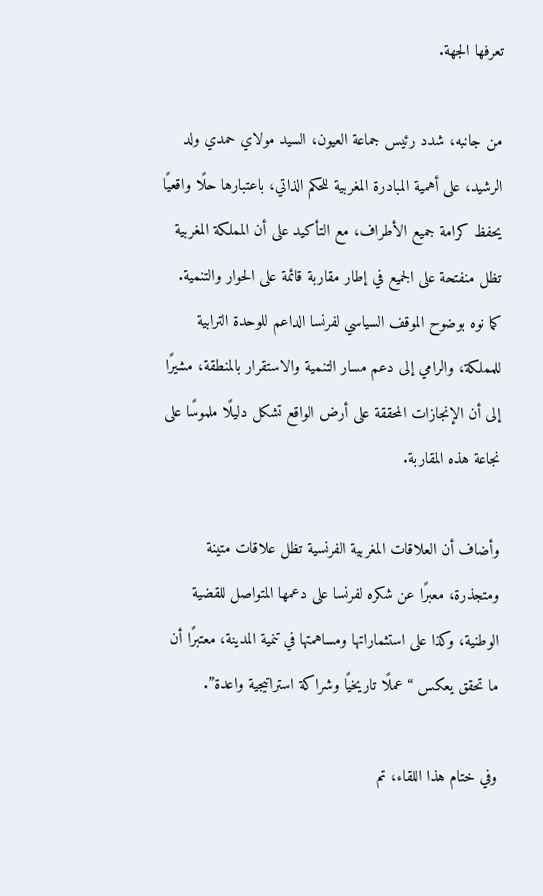تعرفها الجهة.

من جانبه، شدد رئيس جماعة العيون، السيد مولاي حمدي ولد الرشيد، على أهمية المبادرة المغربية للحكم الذاتي، باعتبارها حلًا واقعيًا يحفظ كرامة جميع الأطراف، مع التأكيد على أن المملكة المغربية تظل منفتحة على الجميع في إطار مقاربة قائمة على الحوار والتنمية. كما نوه بوضوح الموقف السياسي لفرنسا الداعم للوحدة الترابية للمملكة، والرامي إلى دعم مسار التنمية والاستقرار بالمنطقة، مشيرًا إلى أن الإنجازات المحققة على أرض الواقع تشكل دليلًا ملموسًا على نجاعة هذه المقاربة.

وأضاف أن العلاقات المغربية الفرنسية تظل علاقات متينة ومتجذرة، معبرًا عن شكره لفرنسا على دعمها المتواصل للقضية الوطنية، وكذا على استثماراتها ومساهمتها في تنمية المدينة، معتبرًا أن ما تحقق يعكس “عملًا تاريخيًا وشراكة استراتيجية واعدة”.

وفي ختام هذا اللقاء، تم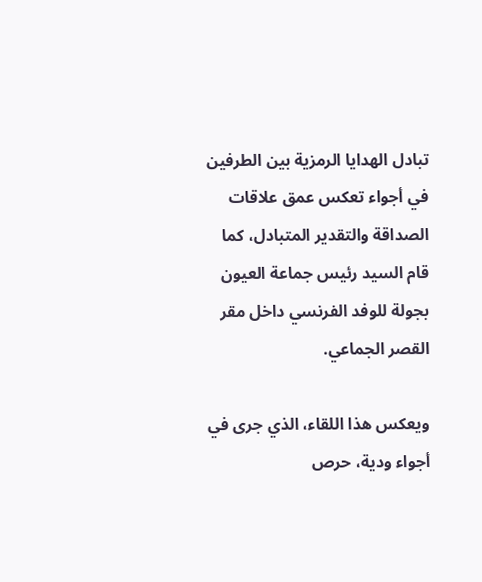تبادل الهدايا الرمزية بين الطرفين في أجواء تعكس عمق علاقات الصداقة والتقدير المتبادل، كما قام السيد رئيس جماعة العيون بجولة للوفد الفرنسي داخل مقر القصر الجماعي.

ويعكس هذا اللقاء، الذي جرى في أجواء ودية، حرص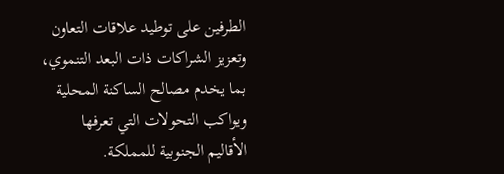الطرفين على توطيد علاقات التعاون وتعزيز الشراكات ذات البعد التنموي، بما يخدم مصالح الساكنة المحلية ويواكب التحولات التي تعرفها الأقاليم الجنوبية للمملكة.